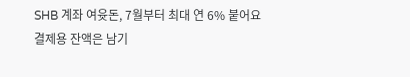SHB 계좌 여윳돈, 7월부터 최대 연 6% 붙어요
결제용 잔액은 남기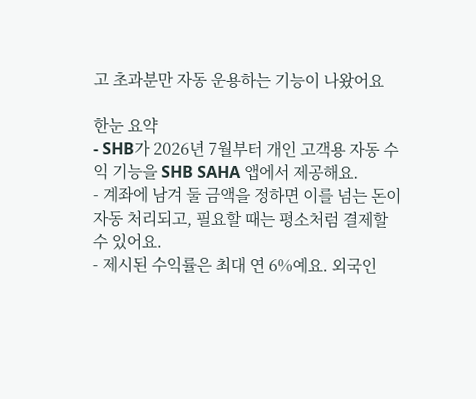고 초과분만 자동 운용하는 기능이 나왔어요

한눈 요약
- SHB가 2026년 7월부터 개인 고객용 자동 수익 기능을 SHB SAHA 앱에서 제공해요.
- 계좌에 남겨 둘 금액을 정하면 이를 넘는 돈이 자동 처리되고, 필요할 때는 평소처럼 결제할 수 있어요.
- 제시된 수익률은 최대 연 6%예요. 외국인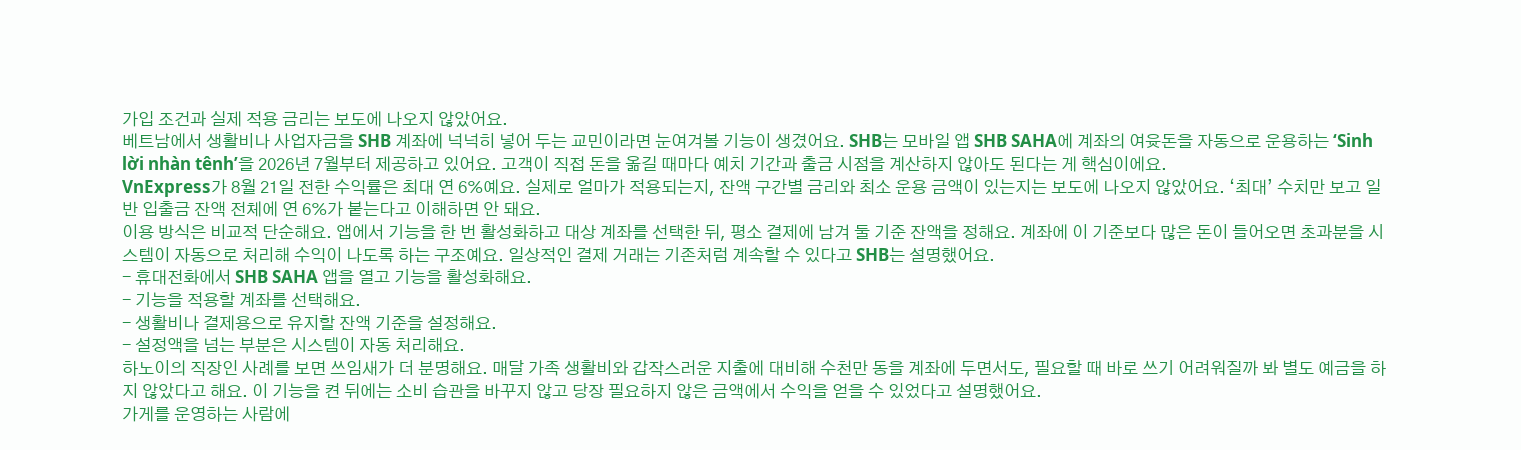가입 조건과 실제 적용 금리는 보도에 나오지 않았어요.
베트남에서 생활비나 사업자금을 SHB 계좌에 넉넉히 넣어 두는 교민이라면 눈여겨볼 기능이 생겼어요. SHB는 모바일 앱 SHB SAHA에 계좌의 여윳돈을 자동으로 운용하는 ‘Sinh lời nhàn tênh’을 2026년 7월부터 제공하고 있어요. 고객이 직접 돈을 옮길 때마다 예치 기간과 출금 시점을 계산하지 않아도 된다는 게 핵심이에요.
VnExpress가 8월 21일 전한 수익률은 최대 연 6%예요. 실제로 얼마가 적용되는지, 잔액 구간별 금리와 최소 운용 금액이 있는지는 보도에 나오지 않았어요. ‘최대’ 수치만 보고 일반 입출금 잔액 전체에 연 6%가 붙는다고 이해하면 안 돼요.
이용 방식은 비교적 단순해요. 앱에서 기능을 한 번 활성화하고 대상 계좌를 선택한 뒤, 평소 결제에 남겨 둘 기준 잔액을 정해요. 계좌에 이 기준보다 많은 돈이 들어오면 초과분을 시스템이 자동으로 처리해 수익이 나도록 하는 구조예요. 일상적인 결제 거래는 기존처럼 계속할 수 있다고 SHB는 설명했어요.
- 휴대전화에서 SHB SAHA 앱을 열고 기능을 활성화해요.
- 기능을 적용할 계좌를 선택해요.
- 생활비나 결제용으로 유지할 잔액 기준을 설정해요.
- 설정액을 넘는 부분은 시스템이 자동 처리해요.
하노이의 직장인 사례를 보면 쓰임새가 더 분명해요. 매달 가족 생활비와 갑작스러운 지출에 대비해 수천만 동을 계좌에 두면서도, 필요할 때 바로 쓰기 어려워질까 봐 별도 예금을 하지 않았다고 해요. 이 기능을 켠 뒤에는 소비 습관을 바꾸지 않고 당장 필요하지 않은 금액에서 수익을 얻을 수 있었다고 설명했어요.
가게를 운영하는 사람에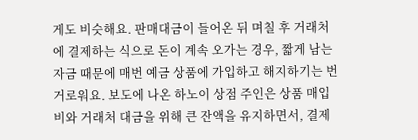게도 비슷해요. 판매대금이 들어온 뒤 며칠 후 거래처에 결제하는 식으로 돈이 계속 오가는 경우, 짧게 남는 자금 때문에 매번 예금 상품에 가입하고 해지하기는 번거로워요. 보도에 나온 하노이 상점 주인은 상품 매입비와 거래처 대금을 위해 큰 잔액을 유지하면서, 결제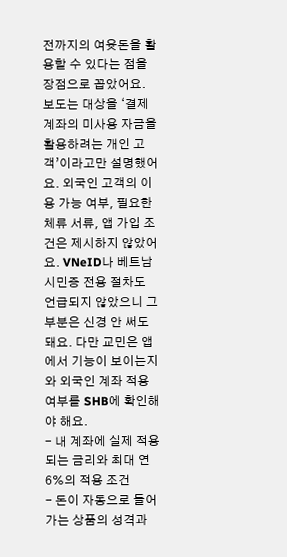전까지의 여윳돈을 활용할 수 있다는 점을 장점으로 꼽았어요.
보도는 대상을 ‘결제계좌의 미사용 자금을 활용하려는 개인 고객’이라고만 설명했어요. 외국인 고객의 이용 가능 여부, 필요한 체류 서류, 앱 가입 조건은 제시하지 않았어요. VNeID나 베트남 시민증 전용 절차도 언급되지 않았으니 그 부분은 신경 안 써도 돼요. 다만 교민은 앱에서 기능이 보이는지와 외국인 계좌 적용 여부를 SHB에 확인해야 해요.
- 내 계좌에 실제 적용되는 금리와 최대 연 6%의 적용 조건
- 돈이 자동으로 들어가는 상품의 성격과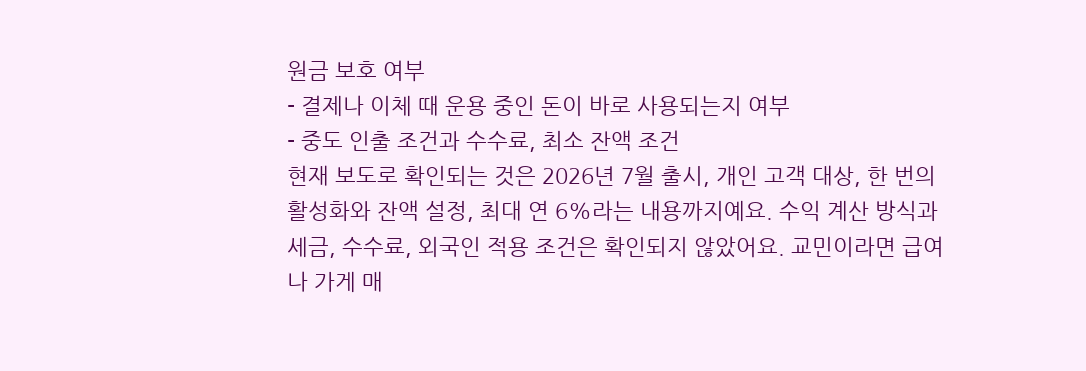원금 보호 여부
- 결제나 이체 때 운용 중인 돈이 바로 사용되는지 여부
- 중도 인출 조건과 수수료, 최소 잔액 조건
현재 보도로 확인되는 것은 2026년 7월 출시, 개인 고객 대상, 한 번의 활성화와 잔액 설정, 최대 연 6%라는 내용까지예요. 수익 계산 방식과 세금, 수수료, 외국인 적용 조건은 확인되지 않았어요. 교민이라면 급여나 가게 매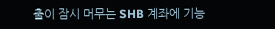출이 잠시 머무는 SHB 계좌에 기능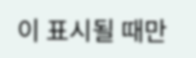이 표시될 때만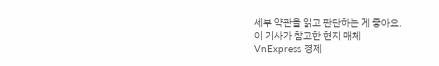세부 약관을 읽고 판단하는 게 좋아요.
이 기사가 참고한 현지 매체
VnExpress 경제